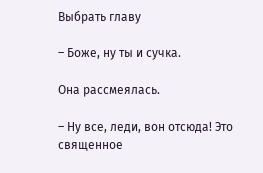Выбрать главу

– Боже, ну ты и сучка.

Она рассмеялась.

– Ну все, леди, вон отсюда! Это священное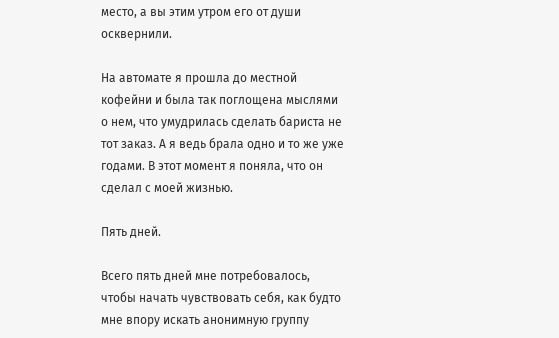место, а вы этим утром его от души осквернили.

На автомате я прошла до местной кофейни и была так поглощена мыслями о нем, что умудрилась сделать бариста не тот заказ. А я ведь брала одно и то же уже годами. В этот момент я поняла, что он сделал с моей жизнью.

Пять дней.

Всего пять дней мне потребовалось, чтобы начать чувствовать себя, как будто мне впору искать анонимную группу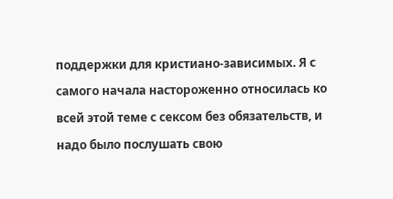поддержки для кристиано-зависимых. Я с самого начала настороженно относилась ко всей этой теме с сексом без обязательств, и надо было послушать свою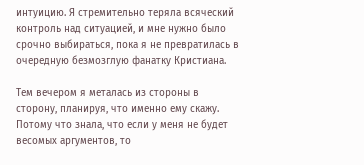интуицию. Я стремительно теряла всяческий контроль над ситуацией, и мне нужно было срочно выбираться, пока я не превратилась в очередную безмозглую фанатку Кристиана.

Тем вечером я металась из стороны в сторону, планируя, что именно ему скажу. Потому что знала, что если у меня не будет весомых аргументов, то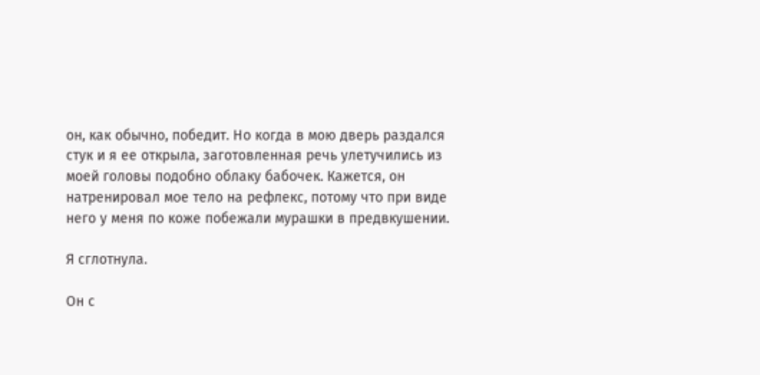он, как обычно, победит. Но когда в мою дверь раздался стук и я ее открыла, заготовленная речь улетучились из моей головы подобно облаку бабочек. Кажется, он натренировал мое тело на рефлекс, потому что при виде него у меня по коже побежали мурашки в предвкушении.

Я сглотнула.

Он с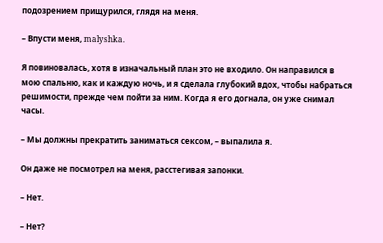подозрением прищурился, глядя на меня.

– Впусти меня, malyshka.

Я повиновалась, хотя в изначальный план это не входило. Он направился в мою спальню, как и каждую ночь, и я сделала глубокий вдох, чтобы набраться решимости, прежде чем пойти за ним. Когда я его догнала, он уже снимал часы.

– Мы должны прекратить заниматься сексом, – выпалила я.

Он даже не посмотрел на меня, расстегивая запонки.

– Нет.

– Нет?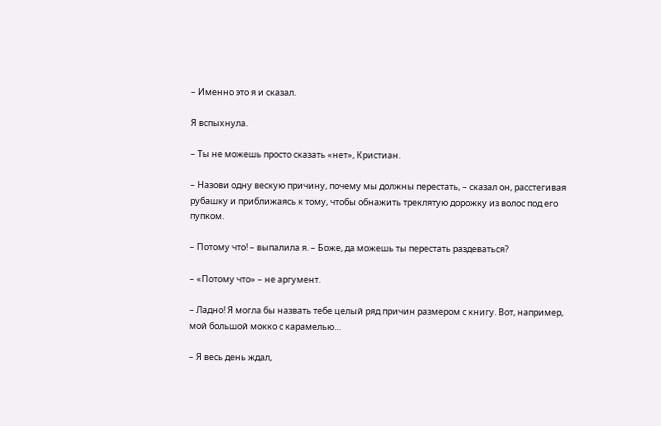– Именно это я и сказал.

Я вспыхнула.

– Ты не можешь просто сказать «нет», Кристиан.

– Назови одну вескую причину, почему мы должны перестать, – сказал он, расстегивая рубашку и приближаясь к тому, чтобы обнажить треклятую дорожку из волос под его пупком.

– Потому что! – выпалила я. – Боже, да можешь ты перестать раздеваться?

– «Потому что» – не аргумент.

– Ладно! Я могла бы назвать тебе целый ряд причин размером с книгу. Вот, например, мой большой мокко с карамелью…

– Я весь день ждал,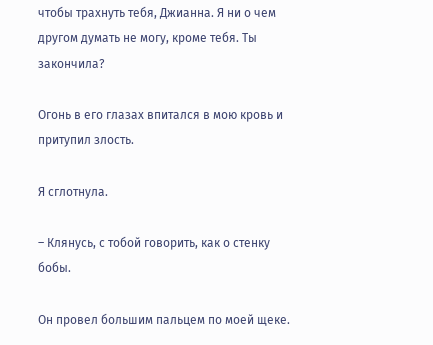чтобы трахнуть тебя, Джианна. Я ни о чем другом думать не могу, кроме тебя. Ты закончила?

Огонь в его глазах впитался в мою кровь и притупил злость.

Я сглотнула.

– Клянусь, с тобой говорить, как о стенку бобы.

Он провел большим пальцем по моей щеке.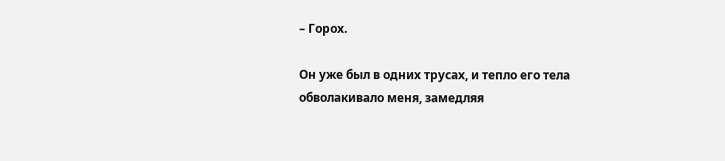– Горох.

Он уже был в одних трусах, и тепло его тела обволакивало меня, замедляя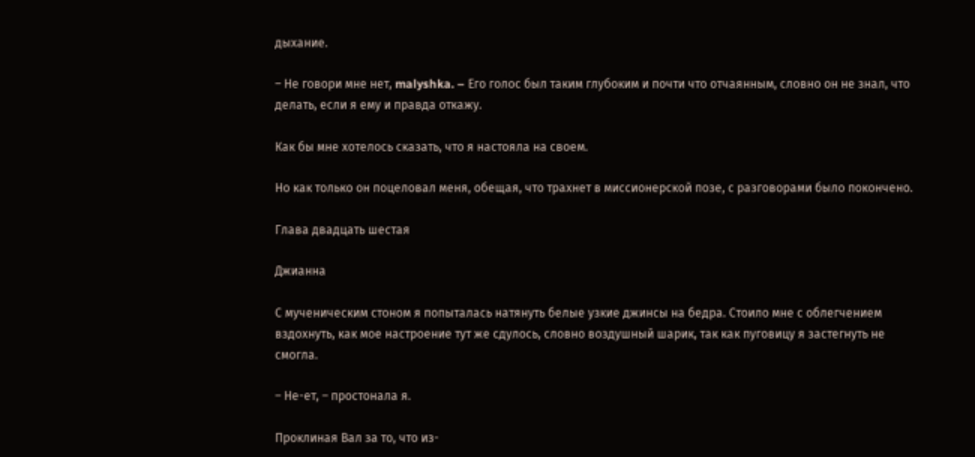дыхание.

– Не говори мне нет, malyshka. – Его голос был таким глубоким и почти что отчаянным, словно он не знал, что делать, если я ему и правда откажу.

Как бы мне хотелось сказать, что я настояла на своем.

Но как только он поцеловал меня, обещая, что трахнет в миссионерской позе, с разговорами было покончено.

Глава двадцать шестая

Джианна

С мученическим стоном я попыталась натянуть белые узкие джинсы на бедра. Стоило мне с облегчением вздохнуть, как мое настроение тут же сдулось, словно воздушный шарик, так как пуговицу я застегнуть не смогла.

– Не-ет, – простонала я.

Проклиная Вал за то, что из-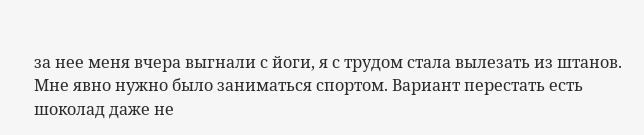за нее меня вчера выгнали с йоги, я с трудом стала вылезать из штанов. Мне явно нужно было заниматься спортом. Вариант перестать есть шоколад даже не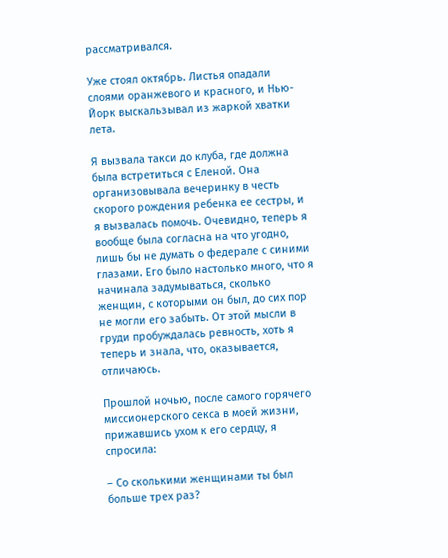рассматривался.

Уже стоял октябрь. Листья опадали слоями оранжевого и красного, и Нью-Йорк выскальзывал из жаркой хватки лета.

Я вызвала такси до клуба, где должна была встретиться с Еленой. Она организовывала вечеринку в честь скорого рождения ребенка ее сестры, и я вызвалась помочь. Очевидно, теперь я вообще была согласна на что угодно, лишь бы не думать о федерале с синими глазами. Его было настолько много, что я начинала задумываться, сколько женщин, с которыми он был, до сих пор не могли его забыть. От этой мысли в груди пробуждалась ревность, хоть я теперь и знала, что, оказывается, отличаюсь.

Прошлой ночью, после самого горячего миссионерского секса в моей жизни, прижавшись ухом к его сердцу, я спросила:

– Со сколькими женщинами ты был больше трех раз?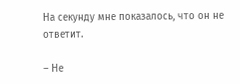На секунду мне показалось, что он не ответит.

– Не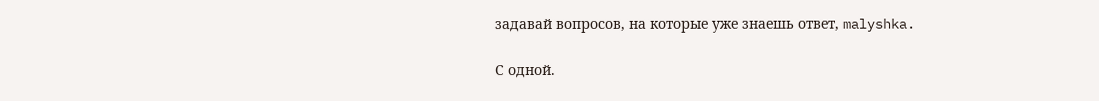задавай вопросов, на которые уже знаешь ответ, malyshka.

С одной.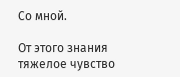Со мной.

От этого знания тяжелое чувство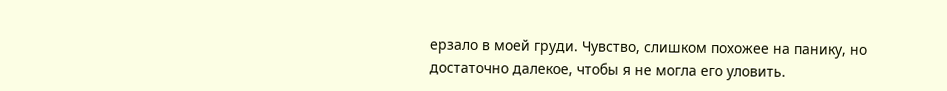ерзало в моей груди. Чувство, слишком похожее на панику, но достаточно далекое, чтобы я не могла его уловить.